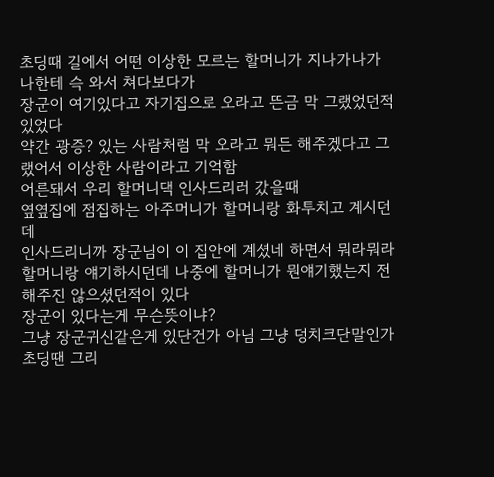초딩때 길에서 어떤 이상한 모르는 할머니가 지나가나가 나한테 슥 와서 쳐다보다가
장군이 여기있다고 자기집으로 오라고 뜬금 막 그랬었던적 있었다
약간 광증? 있는 사람처럼 막 오라고 뭐든 해주겠다고 그랬어서 이상한 사람이라고 기억함
어른돼서 우리 할머니댁 인사드리러 갔을때
옆옆집에 점집하는 아주머니가 할머니랑 화투치고 계시던데
인사드리니까 장군님이 이 집안에 계셨네 하면서 뭐라뭐라 할머니랑 얘기하시던데 나중에 할머니가 뭔얘기했는지 전해주진 않으셨던적이 있다
장군이 있다는게 무슨뜻이냐?
그냥 장군귀신같은게 있단건가 아님 그냥 덩치크단말인가
초딩땐 그리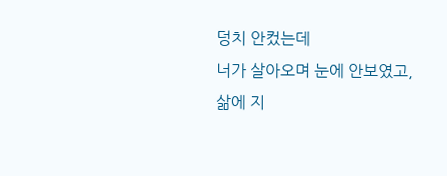덩치 안컸는데
너가 살아오며 눈에 안보였고, 삶에 지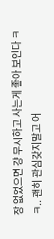장 없었으면 걍 무시하고 사는게 좋아 보인다 ㅋㅋ.. 괜히 관심갖지말고 어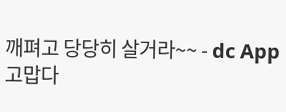깨펴고 당당히 살거라~~ - dc App
고맙다